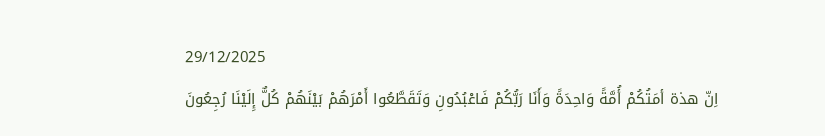29/12/2025
اِنّ هذة أمَتُكُمْ أُمَّةً وَاحِدَةً وَأَنَا رَبُّكُمْ فَاعْبُدُونِ وَتَقَطَّعُوا أَمْرَهُمْ بَيْنَهُمْ كُلٌّ إِلَيْنَا رُجِعُونَ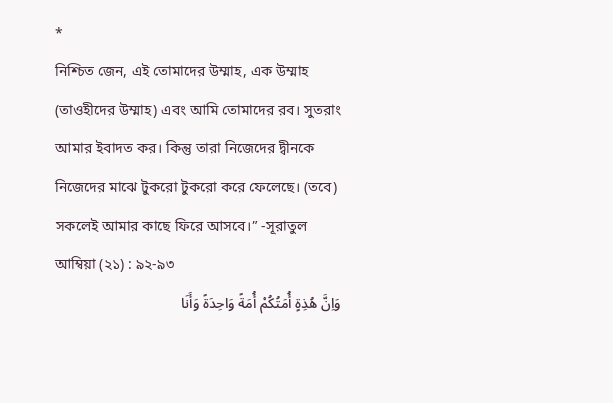*
নিশ্চিত জেন, এই তোমাদের উম্মাহ, এক উম্মাহ (তাওহীদের উম্মাহ) এবং আমি তোমাদের রব। সুতরাং আমার ইবাদত কর। কিন্তু তারা নিজেদের দ্বীনকে নিজেদের মাঝে টুকরো টুকরো করে ফেলেছে। (তবে) সকলেই আমার কাছে ফিরে আসবে।” -সূরাতুল আম্বিয়া (২১) : ৯২-৯৩
وَاِنَّ هُذِةٍ أُمَتُكُمْ أُمَةً وَاحِدَةً وَأَنَا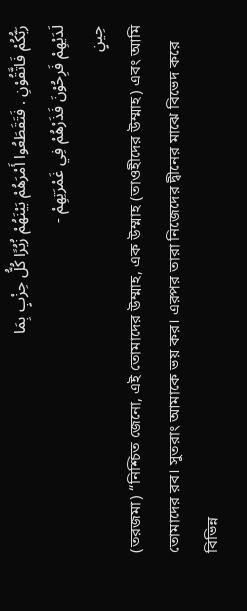رَبُّكُمْ فَاتَّقُوْنِ . فَتَقَطَعُوا أَمْرَهُمْ بَيْنَهُمْ زُبُرًا كُلُّ حِزْبٍ بِمَا
لَدَيْهِمْ فَرِحُوْنَ فَذَرْهُمْ فِي غَمْرَتِهِمْ -
حِينٍ
(তরজমা) “নিশ্চিত জেনো, এই তোমাদের উম্মাহ, এক উম্মাহ (তাওহীদের উম্মাহ) এবং আমি তোমাদের রব। সুতরাং আমাকে ভয় কর। এরপর তারা নিজেদের দ্বীনের মাঝে বিভেদ করে বিভিন্ন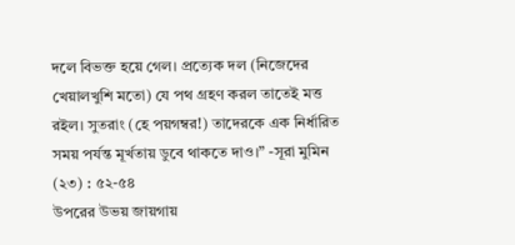দলে বিভক্ত হয়ে গেল। প্রত্যেক দল (নিজেদের খেয়ালখুশি মতো) যে পথ গ্রহণ করল তাতেই মত্ত রইল। সুতরাং (হে পয়গম্বর!) তাদেরকে এক নির্ধারিত সময় পর্যন্ত মূর্খতায় ডুবে থাকতে দাও।” -সূরা মুমিন (২৩) : ৫২-৫৪
উপরের উভয় জায়গায়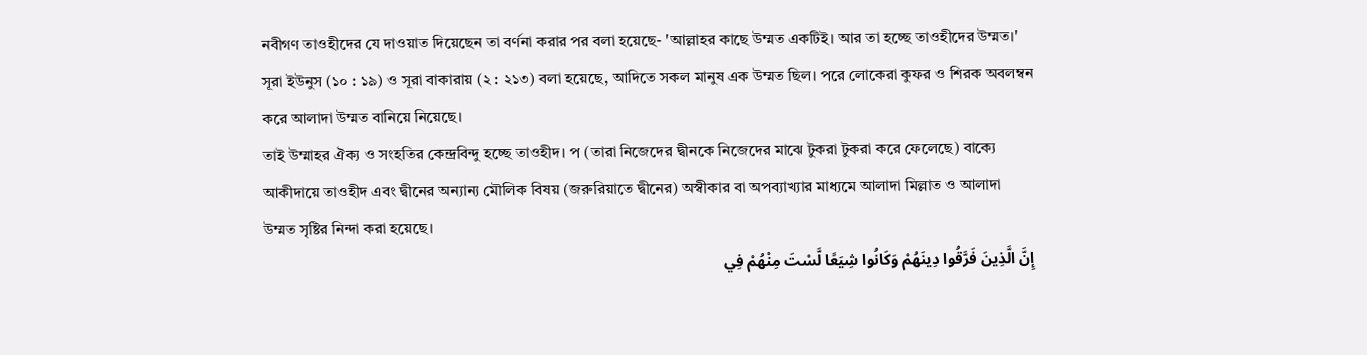নবীগণ তাওহীদের যে দাওয়াত দিয়েছেন তা বর্ণনা করার পর বলা হয়েছে- 'আল্লাহর কাছে উম্মত একটিই। আর তা হচ্ছে তাওহীদের উম্মত।' সূরা ইউনুস (১০ : ১৯) ও সূরা বাকারায় (২ : ২১৩) বলা হয়েছে, আদিতে সকল মানুষ এক উম্মত ছিল। পরে লোকেরা কুফর ও শিরক অবলম্বন করে আলাদা উম্মত বানিয়ে নিয়েছে।
তাই উম্মাহর ঐক্য ও সংহতির কেন্দ্রবিন্দু হচ্ছে তাওহীদ। প (তারা নিজেদের দ্বীনকে নিজেদের মাঝে টুকরা টুকরা করে ফেলেছে) বাক্যে আকীদায়ে তাওহীদ এবং দ্বীনের অন্যান্য মৌলিক বিষয় (জরুরিয়াতে দ্বীনের) অস্বীকার বা অপব্যাখ্যার মাধ্যমে আলাদা মিল্লাত ও আলাদা উম্মত সৃষ্টির নিন্দা করা হয়েছে।
إِنَّ الَّذِينَ فَرَّقُوا دِينَهُمْ وَكَانُوا شِيَعًا لَّسْتَ مِنْهُمْ فِي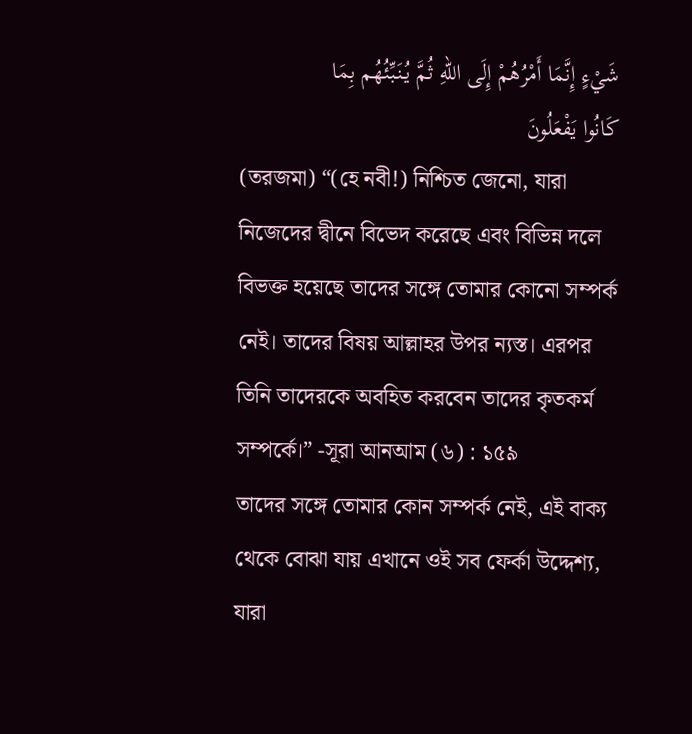شَيْءٍ إِنَّمَا أَمْرُهُمْ إِلَى اللهِ ثُمَّ يُنَبِّئُهُم بِمَا
كَانُوا يَفْعَلُونَ
(তরজমা) “(হে নবী!) নিশ্চিত জেনো, যারা নিজেদের দ্বীনে বিভেদ করেছে এবং বিভিন্ন দলে বিভক্ত হয়েছে তাদের সঙ্গে তোমার কোনো সম্পর্ক নেই। তাদের বিষয় আল্লাহর উপর ন্যস্ত। এরপর তিনি তাদেরকে অবহিত করবেন তাদের কৃতকর্ম সম্পর্কে।” -সূরা আনআম (৬) : ১৫৯
তাদের সঙ্গে তোমার কোন সম্পর্ক নেই, এই বাক্য থেকে বোঝা যায় এখানে ওই সব ফের্কা উদ্দেশ্য, যারা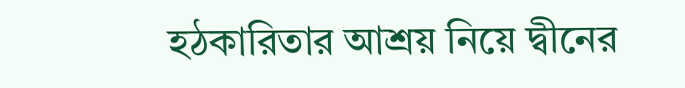হঠকারিতার আশ্রয় নিয়ে দ্বীনের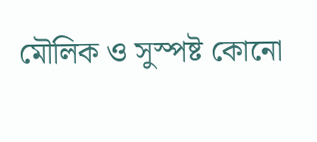মৌলিক ও সুস্পষ্ট কোনো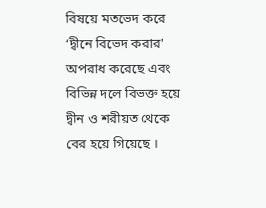বিষয়ে মতভেদ করে ‘দ্বীনে বিভেদ করার' অপরাধ করেছে এবং বিভিন্ন দলে বিভক্ত হয়ে দ্বীন ও শরীয়ত থেকে বের হয়ে গিয়েছে ।